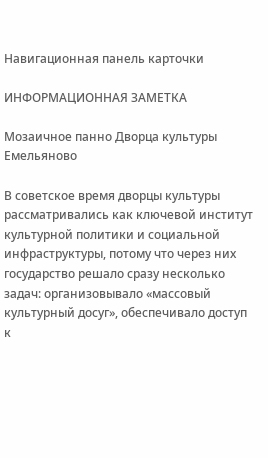Навигационная панель карточки

ИНФОРМАЦИОННАЯ ЗАМЕТКА

Мозаичное панно Дворца культуры Емельяново

В советское время дворцы культуры рассматривались как ключевой институт культурной политики и социальной инфраструктуры, потому что через них государство решало сразу несколько задач: организовывало «массовый культурный досуг», обеспечивало доступ к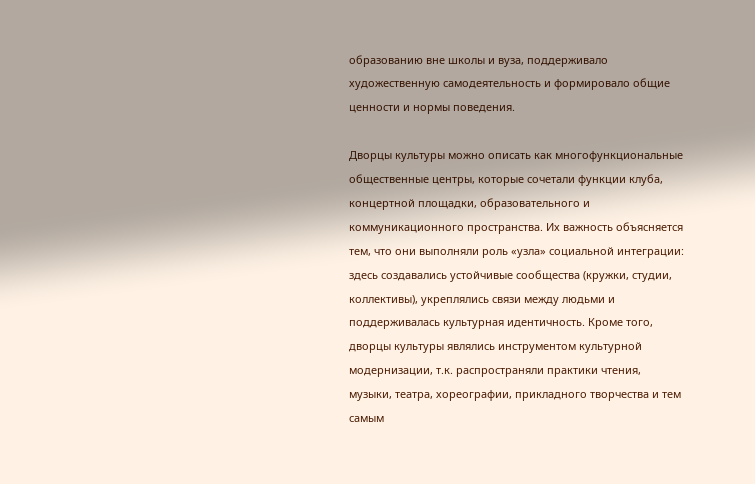образованию вне школы и вуза, поддерживало художественную самодеятельность и формировало общие ценности и нормы поведения.

Дворцы культуры можно описать как многофункциональные общественные центры, которые сочетали функции клуба, концертной площадки, образовательного и коммуникационного пространства. Их важность объясняется тем, что они выполняли роль «узла» социальной интеграции: здесь создавались устойчивые сообщества (кружки, студии, коллективы), укреплялись связи между людьми и поддерживалась культурная идентичность. Кроме того, дворцы культуры являлись инструментом культурной модернизации, т.к. распространяли практики чтения, музыки, театра, хореографии, прикладного творчества и тем самым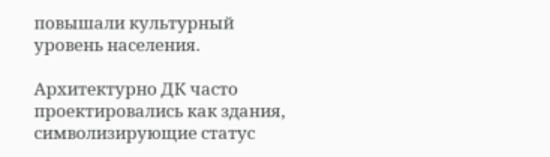повышали культурный уровень населения.

Архитектурно ДК часто проектировались как здания, символизирующие статус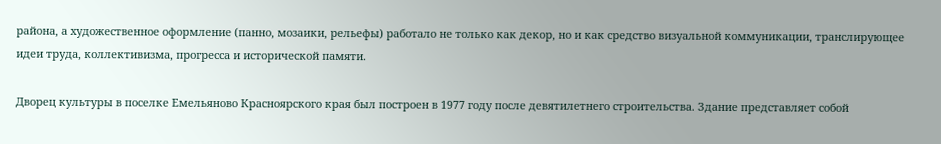района, а художественное оформление (панно, мозаики, рельефы) работало не только как декор, но и как средство визуальной коммуникации, транслирующее идеи труда, коллективизма, прогресса и исторической памяти.

Дворец культуры в поселке Емельяново Красноярского края был построен в 1977 году после девятилетнего строительства. Здание представляет собой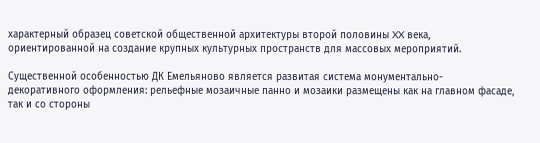характерный образец советской общественной архитектуры второй половины XX века, ориентированной на создание крупных культурных пространств для массовых мероприятий.

Существенной особенностью ДК Емельяново является развитая система монументально-декоративного оформления: рельефные мозаичные панно и мозаики размещены как на главном фасаде, так и со стороны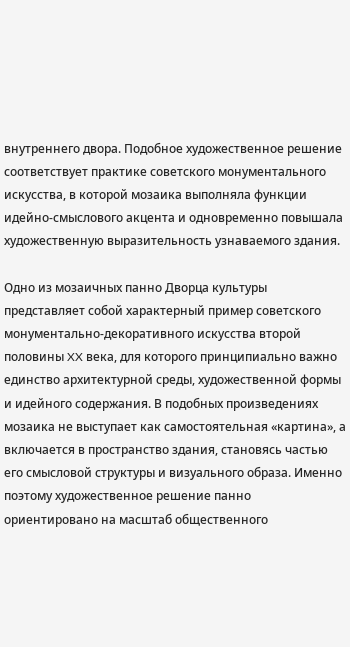внутреннего двора. Подобное художественное решение соответствует практике советского монументального искусства, в которой мозаика выполняла функции идейно-смыслового акцента и одновременно повышала художественную выразительность узнаваемого здания.

Одно из мозаичных панно Дворца культуры представляет собой характерный пример советского монументально-декоративного искусства второй половины XX века, для которого принципиально важно единство архитектурной среды, художественной формы и идейного содержания. В подобных произведениях мозаика не выступает как самостоятельная «картина», а включается в пространство здания, становясь частью его смысловой структуры и визуального образа. Именно поэтому художественное решение панно ориентировано на масштаб общественного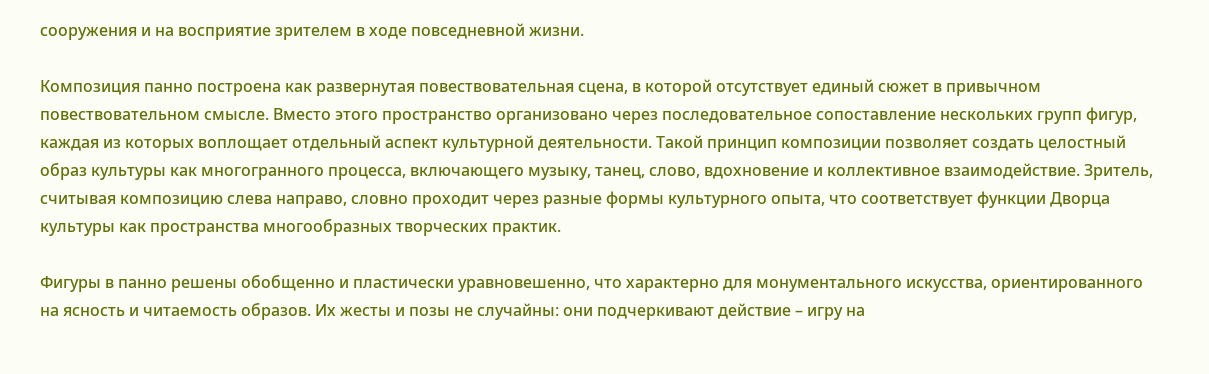сооружения и на восприятие зрителем в ходе повседневной жизни.

Композиция панно построена как развернутая повествовательная сцена, в которой отсутствует единый сюжет в привычном повествовательном смысле. Вместо этого пространство организовано через последовательное сопоставление нескольких групп фигур, каждая из которых воплощает отдельный аспект культурной деятельности. Такой принцип композиции позволяет создать целостный образ культуры как многогранного процесса, включающего музыку, танец, слово, вдохновение и коллективное взаимодействие. Зритель, считывая композицию слева направо, словно проходит через разные формы культурного опыта, что соответствует функции Дворца культуры как пространства многообразных творческих практик.

Фигуры в панно решены обобщенно и пластически уравновешенно, что характерно для монументального искусства, ориентированного на ясность и читаемость образов. Их жесты и позы не случайны: они подчеркивают действие – игру на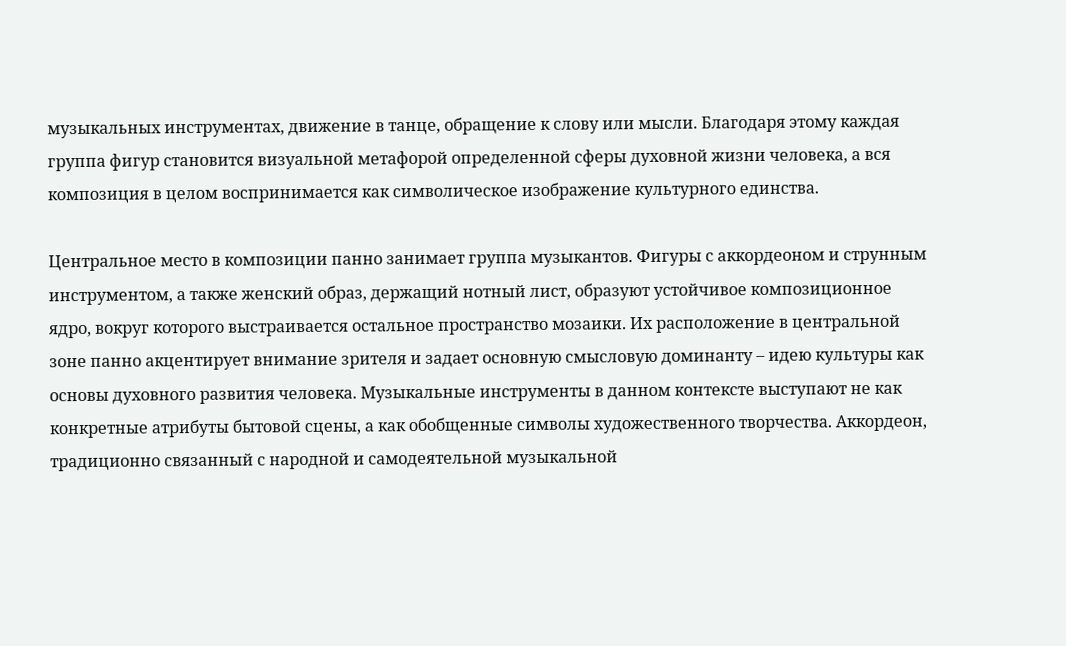музыкальных инструментах, движение в танце, обращение к слову или мысли. Благодаря этому каждая группа фигур становится визуальной метафорой определенной сферы духовной жизни человека, а вся композиция в целом воспринимается как символическое изображение культурного единства.

Центральное место в композиции панно занимает группа музыкантов. Фигуры с аккордеоном и струнным инструментом, а также женский образ, держащий нотный лист, образуют устойчивое композиционное ядро, вокруг которого выстраивается остальное пространство мозаики. Их расположение в центральной зоне панно акцентирует внимание зрителя и задает основную смысловую доминанту – идею культуры как основы духовного развития человека. Музыкальные инструменты в данном контексте выступают не как конкретные атрибуты бытовой сцены, а как обобщенные символы художественного творчества. Аккордеон, традиционно связанный с народной и самодеятельной музыкальной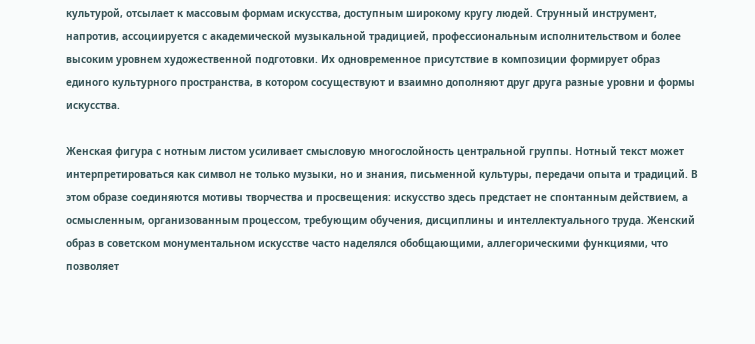культурой, отсылает к массовым формам искусства, доступным широкому кругу людей. Струнный инструмент, напротив, ассоциируется с академической музыкальной традицией, профессиональным исполнительством и более высоким уровнем художественной подготовки. Их одновременное присутствие в композиции формирует образ единого культурного пространства, в котором сосуществуют и взаимно дополняют друг друга разные уровни и формы искусства.

Женская фигура с нотным листом усиливает смысловую многослойность центральной группы. Нотный текст может интерпретироваться как символ не только музыки, но и знания, письменной культуры, передачи опыта и традиций. В этом образе соединяются мотивы творчества и просвещения: искусство здесь предстает не спонтанным действием, а осмысленным, организованным процессом, требующим обучения, дисциплины и интеллектуального труда. Женский образ в советском монументальном искусстве часто наделялся обобщающими, аллегорическими функциями, что позволяет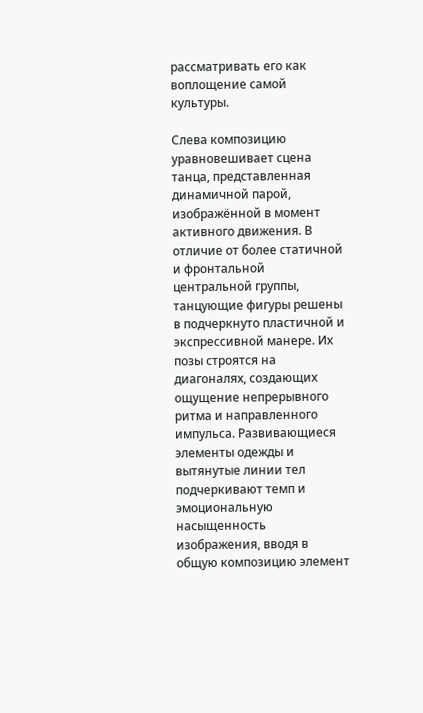рассматривать его как воплощение самой культуры.

Слева композицию уравновешивает сцена танца, представленная динамичной парой, изображённой в момент активного движения. В отличие от более статичной и фронтальной центральной группы, танцующие фигуры решены в подчеркнуто пластичной и экспрессивной манере. Их позы строятся на диагоналях, создающих ощущение непрерывного ритма и направленного импульса. Развивающиеся элементы одежды и вытянутые линии тел подчеркивают темп и эмоциональную насыщенность изображения, вводя в общую композицию элемент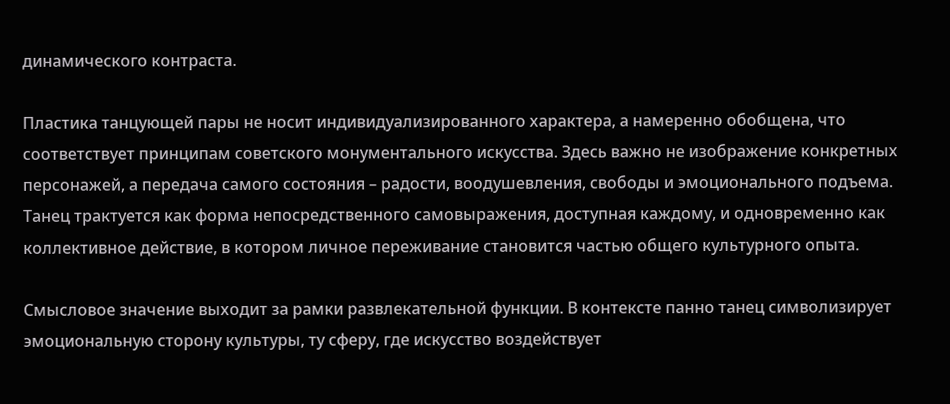динамического контраста.

Пластика танцующей пары не носит индивидуализированного характера, а намеренно обобщена, что соответствует принципам советского монументального искусства. Здесь важно не изображение конкретных персонажей, а передача самого состояния – радости, воодушевления, свободы и эмоционального подъема. Танец трактуется как форма непосредственного самовыражения, доступная каждому, и одновременно как коллективное действие, в котором личное переживание становится частью общего культурного опыта.

Смысловое значение выходит за рамки развлекательной функции. В контексте панно танец символизирует эмоциональную сторону культуры, ту сферу, где искусство воздействует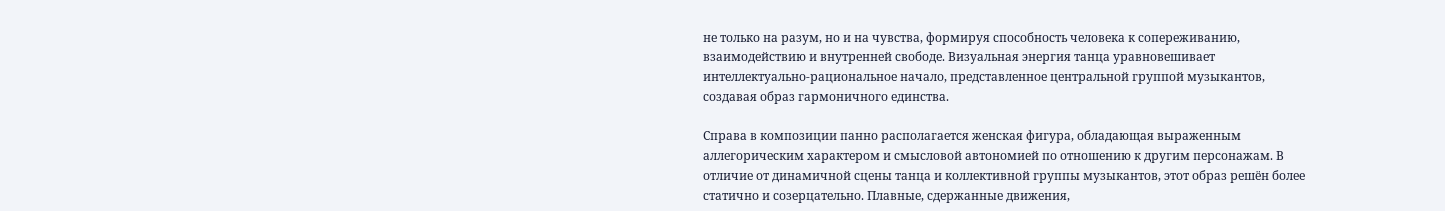не только на разум, но и на чувства, формируя способность человека к сопереживанию, взаимодействию и внутренней свободе. Визуальная энергия танца уравновешивает интеллектуально-рациональное начало, представленное центральной группой музыкантов, создавая образ гармоничного единства.

Справа в композиции панно располагается женская фигура, обладающая выраженным аллегорическим характером и смысловой автономией по отношению к другим персонажам. В отличие от динамичной сцены танца и коллективной группы музыкантов, этот образ решён более статично и созерцательно. Плавные, сдержанные движения,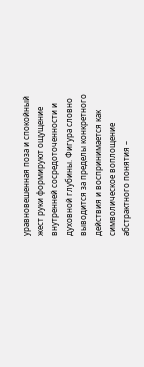уравновешенная поза и спокойный жест руки формируют ощущение внутренней сосредоточенности и духовной глубины. Фигура словно выводится за пределы конкретного действия и воспринимается как символическое воплощение абстрактного понятия –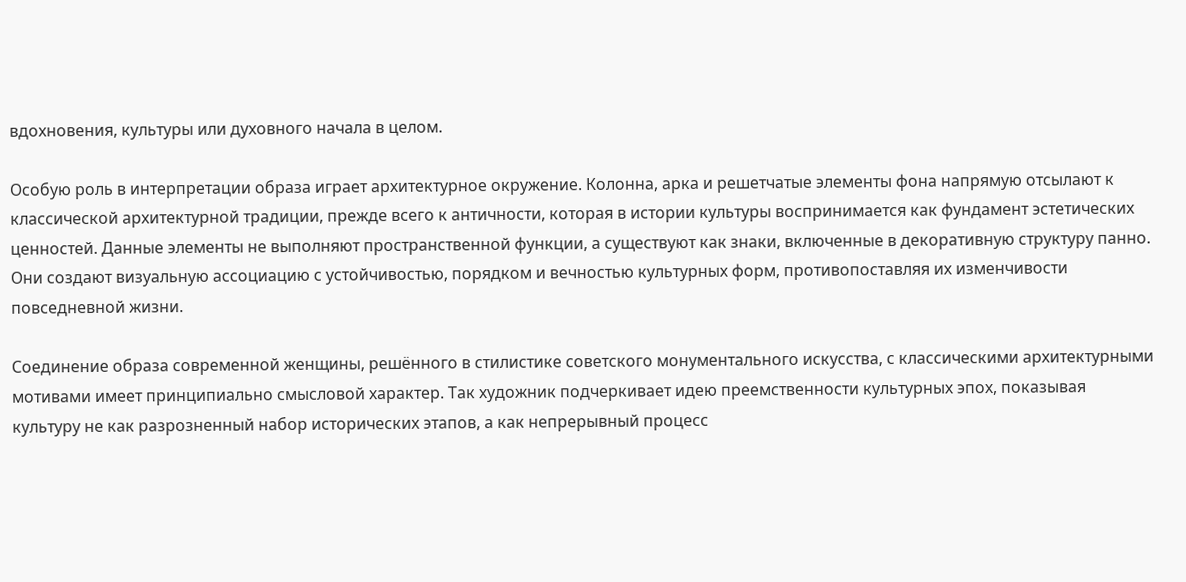вдохновения, культуры или духовного начала в целом.

Особую роль в интерпретации образа играет архитектурное окружение. Колонна, арка и решетчатые элементы фона напрямую отсылают к классической архитектурной традиции, прежде всего к античности, которая в истории культуры воспринимается как фундамент эстетических ценностей. Данные элементы не выполняют пространственной функции, а существуют как знаки, включенные в декоративную структуру панно. Они создают визуальную ассоциацию с устойчивостью, порядком и вечностью культурных форм, противопоставляя их изменчивости повседневной жизни.

Соединение образа современной женщины, решённого в стилистике советского монументального искусства, с классическими архитектурными мотивами имеет принципиально смысловой характер. Так художник подчеркивает идею преемственности культурных эпох, показывая культуру не как разрозненный набор исторических этапов, а как непрерывный процесс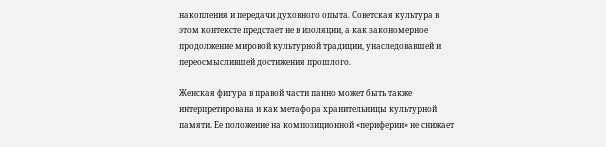накопления и передачи духовного опыта. Советская культура в этом контексте предстает не в изоляции, а как закономерное продолжение мировой культурной традиции, унаследовавшей и переосмыслившей достижения прошлого.

Женская фигура в правой части панно может быть также интерпретирована и как метафора хранительницы культурной памяти. Ее положение на композиционной «периферии» не снижает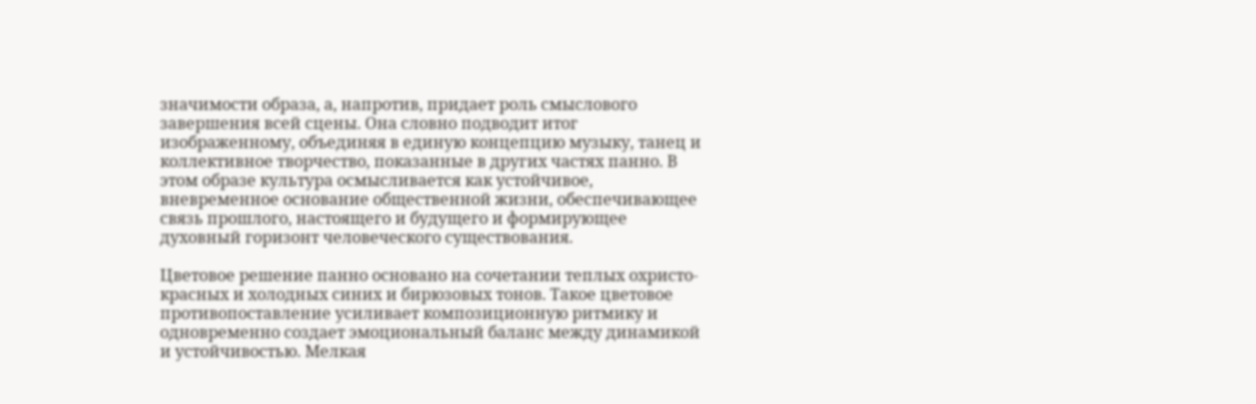значимости образа, а, напротив, придает роль смыслового завершения всей сцены. Она словно подводит итог изображенному, объединяя в единую концепцию музыку, танец и коллективное творчество, показанные в других частях панно. В этом образе культура осмысливается как устойчивое, вневременное основание общественной жизни, обеспечивающее связь прошлого, настоящего и будущего и формирующее духовный горизонт человеческого существования.

Цветовое решение панно основано на сочетании теплых охристо-красных и холодных синих и бирюзовых тонов. Такое цветовое противопоставление усиливает композиционную ритмику и одновременно создает эмоциональный баланс между динамикой и устойчивостью. Мелкая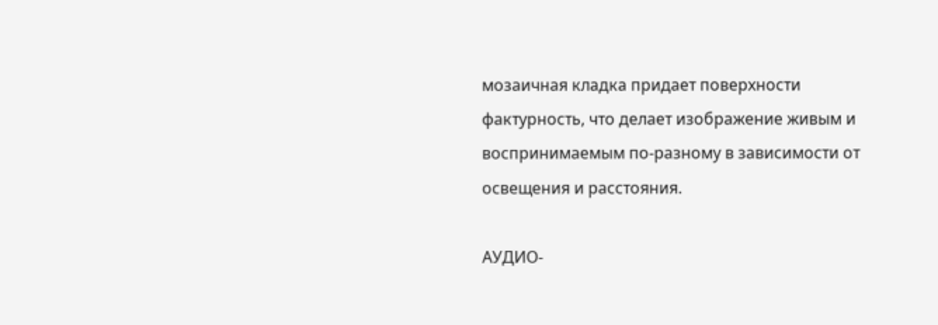мозаичная кладка придает поверхности фактурность, что делает изображение живым и воспринимаемым по-разному в зависимости от освещения и расстояния.

АУДИО-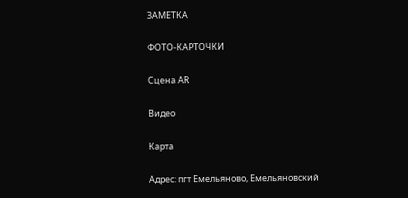ЗАМЕТКА

ФОТО-КАРТОЧКИ

Сцена AR

Видео

Карта

Адреc: пгт Емельяново, Емельяновский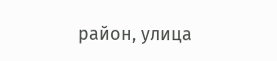район, улица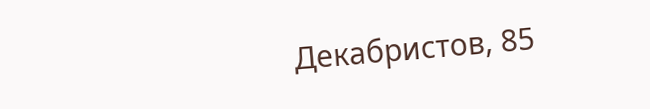Декабристов, 85